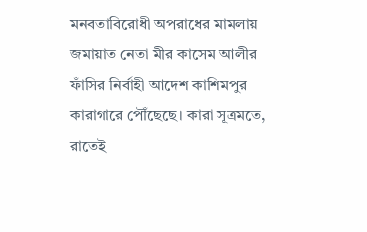মনবতাবিরোধী অপরাধের মামলায় জমায়াত নেতা মীর কাসেম আলীর ফাঁসির নির্বাহী আদেশ কাশিমপুর কারাগারে পৌঁছেছে। কারা সূত্রমতে, রাতেই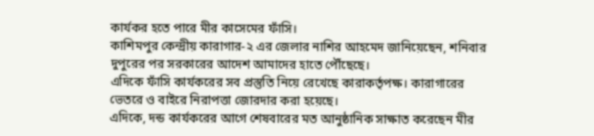কার্যকর হতে পারে মীর কাসেমের ফাঁসি।
কাশিমপুর কেন্দ্রীয় কারাগার-২ এর জেলার নাশির আহমেদ জানিয়েছেন, শনিবার দুপুরের পর সরকারের আদেশ আমাদের হাতে পৌঁছেছে।
এদিকে ফাঁসি কার্যকরের সব প্রস্তুতি নিয়ে রেখেছে কারাকর্তৃপক্ষ। কারাগারের ভেতরে ও বাইরে নিরাপত্তা জোরদার করা হয়েছে।
এদিকে, দন্ড কার্যকরের আগে শেষবারের মত আনুষ্ঠানিক সাক্ষাত করেছেন মীর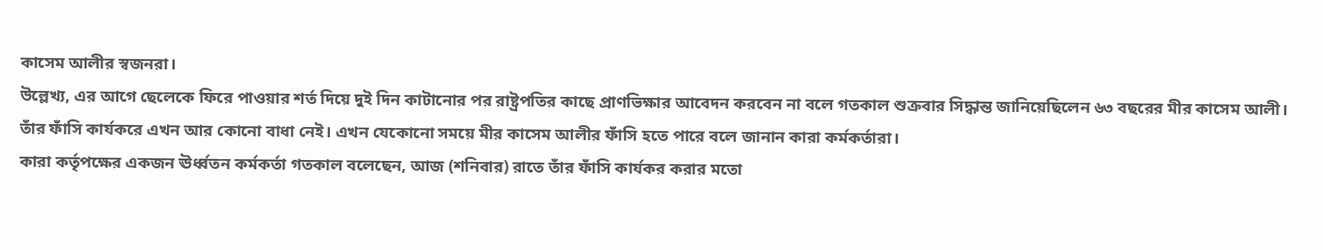কাসেম আলীর স্বজনরা।
উল্লেখ্য, এর আগে ছেলেকে ফিরে পাওয়ার শর্ত দিয়ে দুই দিন কাটানোর পর রাষ্ট্রপতির কাছে প্রাণভিক্ষার আবেদন করবেন না বলে গতকাল শুক্রবার সিদ্ধান্ত জানিয়েছিলেন ৬৩ বছরের মীর কাসেম আলী।
তাঁর ফাঁসি কার্যকরে এখন আর কোনো বাধা নেই। এখন যেকোনো সময়ে মীর কাসেম আলীর ফাঁসি হতে পারে বলে জানান কারা কর্মকর্তারা।
কারা কর্তৃপক্ষের একজন ঊর্ধ্বতন কর্মকর্তা গতকাল বলেছেন, আজ (শনিবার) রাতে তাঁর ফাঁসি কার্যকর করার মতো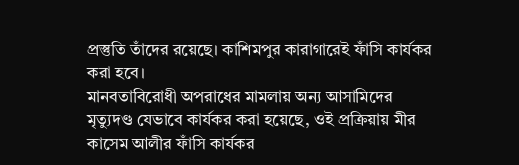প্রস্তুতি তাঁদের রয়েছে। কাশিমপুর কারাগারেই ফাঁসি কার্যকর করা হবে।
মানবতাবিরোধী অপরাধের মামলায় অন্য আসামিদের মৃত্যুদণ্ড যেভাবে কার্যকর করা হয়েছে, ওই প্রক্রিয়ায় মীর কাসেম আলীর ফাঁসি কার্যকর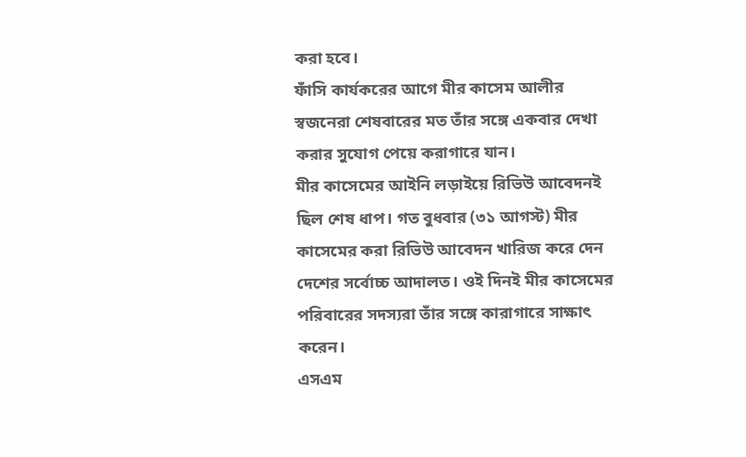করা হবে।
ফাঁসি কার্যকরের আগে মীর কাসেম আলীর স্বজনেরা শেষবারের মত তাঁর সঙ্গে একবার দেখা করার সুযোগ পেয়ে করাগারে যান।
মীর কাসেমের আইনি লড়াইয়ে রিভিউ আবেদনই ছিল শেষ ধাপ। গত বুধবার (৩১ আগস্ট) মীর কাসেমের করা রিভিউ আবেদন খারিজ করে দেন দেশের সর্বোচ্চ আদালত। ওই দিনই মীর কাসেমের পরিবারের সদস্যরা তাঁর সঙ্গে কারাগারে সাক্ষাৎ করেন।
এসএম